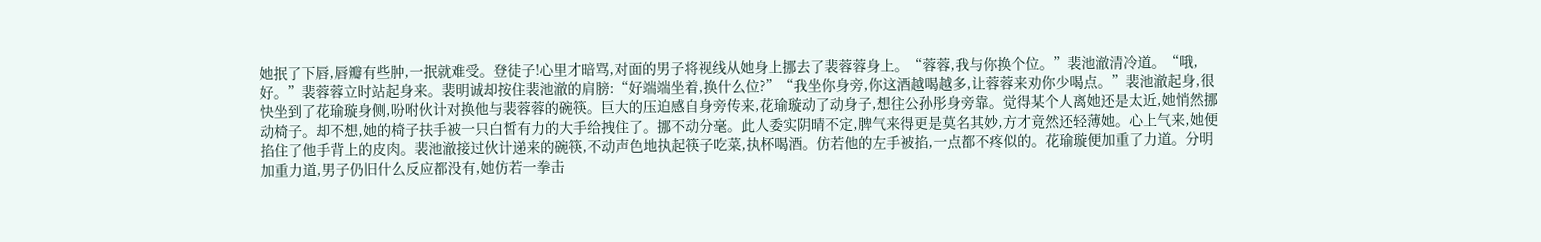她抿了下唇,唇瓣有些肿,一抿就难受。登徒子!心里才暗骂,对面的男子将视线从她身上挪去了裴蓉蓉身上。“蓉蓉,我与你换个位。”裴池澈清冷道。“哦,好。”裴蓉蓉立时站起身来。裴明诚却按住裴池澈的肩膀:“好端端坐着,换什么位?”“我坐你身旁,你这酒越喝越多,让蓉蓉来劝你少喝点。”裴池澈起身,很快坐到了花瑜璇身侧,吩咐伙计对换他与裴蓉蓉的碗筷。巨大的压迫感自身旁传来,花瑜璇动了动身子,想往公孙彤身旁靠。觉得某个人离她还是太近,她悄然挪动椅子。却不想,她的椅子扶手被一只白皙有力的大手给拽住了。挪不动分毫。此人委实阴晴不定,脾气来得更是莫名其妙,方才竟然还轻薄她。心上气来,她便掐住了他手背上的皮肉。裴池澈接过伙计递来的碗筷,不动声色地执起筷子吃菜,执杯喝酒。仿若他的左手被掐,一点都不疼似的。花瑜璇便加重了力道。分明加重力道,男子仍旧什么反应都没有,她仿若一拳击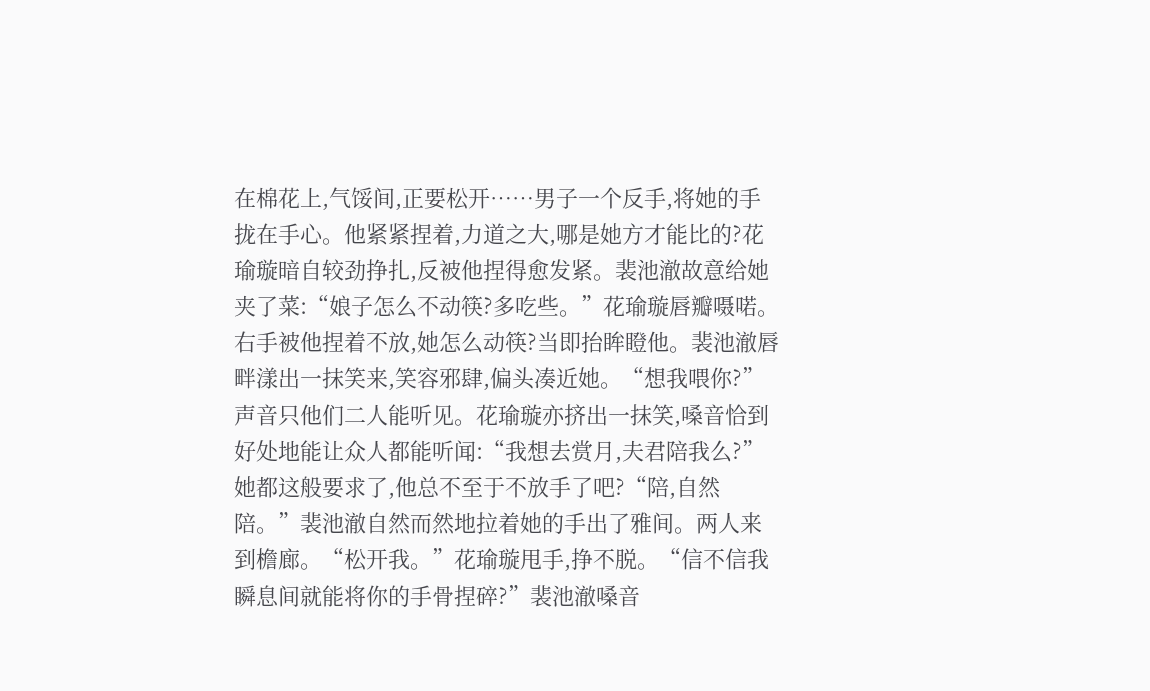在棉花上,气馁间,正要松开……男子一个反手,将她的手拢在手心。他紧紧捏着,力道之大,哪是她方才能比的?花瑜璇暗自较劲挣扎,反被他捏得愈发紧。裴池澈故意给她夹了菜:“娘子怎么不动筷?多吃些。”花瑜璇唇瓣嗫喏。右手被他捏着不放,她怎么动筷?当即抬眸瞪他。裴池澈唇畔漾出一抹笑来,笑容邪肆,偏头凑近她。“想我喂你?”声音只他们二人能听见。花瑜璇亦挤出一抹笑,嗓音恰到好处地能让众人都能听闻:“我想去赏月,夫君陪我么?”她都这般要求了,他总不至于不放手了吧?“陪,自然陪。”裴池澈自然而然地拉着她的手出了雅间。两人来到檐廊。“松开我。”花瑜璇甩手,挣不脱。“信不信我瞬息间就能将你的手骨捏碎?”裴池澈嗓音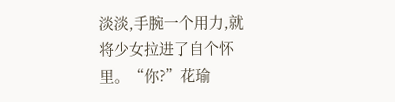淡淡,手腕一个用力,就将少女拉进了自个怀里。“你?”花瑜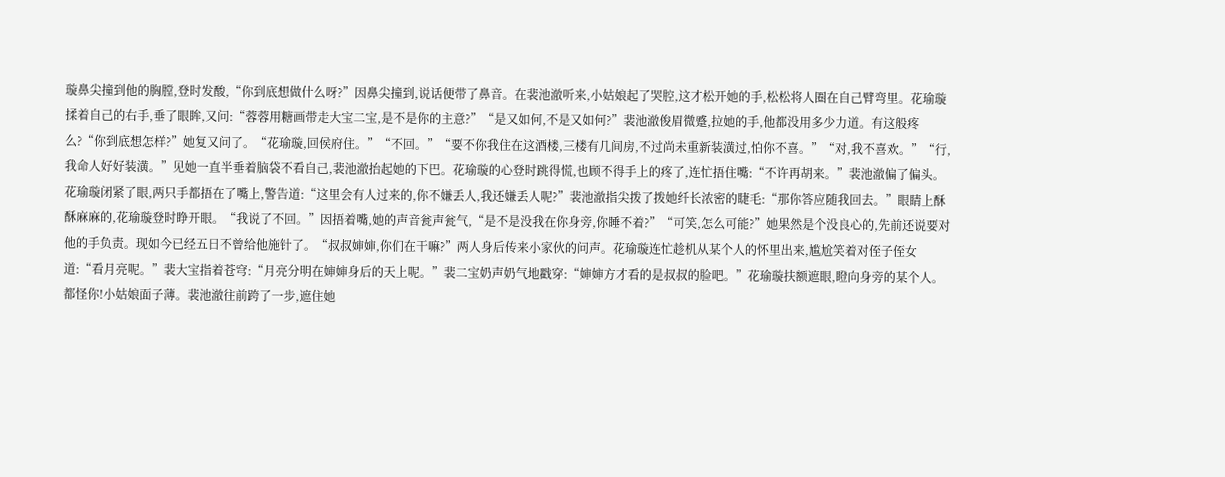璇鼻尖撞到他的胸膛,登时发酸,“你到底想做什么呀?”因鼻尖撞到,说话便带了鼻音。在裴池澈听来,小姑娘起了哭腔,这才松开她的手,松松将人圈在自己臂弯里。花瑜璇揉着自己的右手,垂了眼眸,又问:“蓉蓉用糖画带走大宝二宝,是不是你的主意?”“是又如何,不是又如何?”裴池澈俊眉微蹙,拉她的手,他都没用多少力道。有这般疼么?“你到底想怎样?”她复又问了。“花瑜璇,回侯府住。”“不回。”“要不你我住在这酒楼,三楼有几间房,不过尚未重新装潢过,怕你不喜。”“对,我不喜欢。”“行,我命人好好装潢。”见她一直半垂着脑袋不看自己,裴池澈抬起她的下巴。花瑜璇的心登时跳得慌,也顾不得手上的疼了,连忙捂住嘴:“不许再胡来。”裴池澈偏了偏头。花瑜璇闭紧了眼,两只手都捂在了嘴上,警告道:“这里会有人过来的,你不嫌丢人,我还嫌丢人呢?”裴池澈指尖拨了拨她纤长浓密的睫毛:“那你答应随我回去。”眼睛上酥酥麻麻的,花瑜璇登时睁开眼。“我说了不回。”因捂着嘴,她的声音瓮声瓮气,“是不是没我在你身旁,你睡不着?”“可笑,怎么可能?”她果然是个没良心的,先前还说要对他的手负责。现如今已经五日不曾给他施针了。“叔叔婶婶,你们在干嘛?”两人身后传来小家伙的问声。花瑜璇连忙趁机从某个人的怀里出来,尴尬笑着对侄子侄女道:“看月亮呢。”裴大宝指着苍穹:“月亮分明在婶婶身后的天上呢。”裴二宝奶声奶气地戳穿:“婶婶方才看的是叔叔的脸吧。”花瑜璇扶额遮眼,瞪向身旁的某个人。都怪你!小姑娘面子薄。裴池澈往前跨了一步,遮住她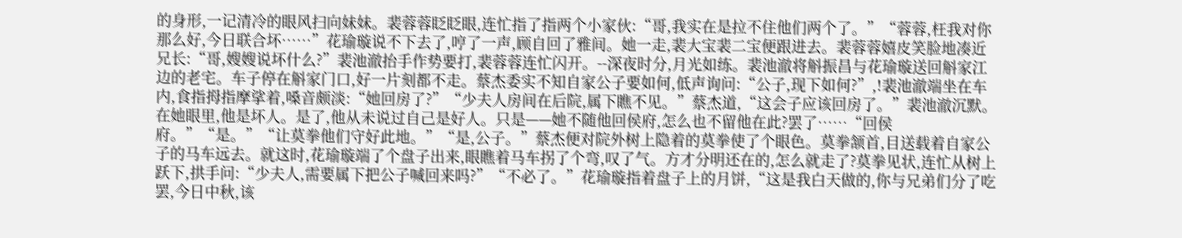的身形,一记清冷的眼风扫向妹妹。裴蓉蓉眨眨眼,连忙指了指两个小家伙:“哥,我实在是拉不住他们两个了。”“蓉蓉,枉我对你那么好,今日联合坏……”花瑜璇说不下去了,哼了一声,顾自回了雅间。她一走,裴大宝裴二宝便跟进去。裴蓉蓉嬉皮笑脸地凑近兄长:“哥,嫂嫂说坏什么?”裴池澈抬手作势要打,裴蓉蓉连忙闪开。--深夜时分,月光如练。裴池澈将斛振昌与花瑜璇送回斛家江边的老宅。车子停在斛家门口,好一片刻都不走。蔡杰委实不知自家公子要如何,低声询问:“公子,现下如何?”,!裴池澈端坐在车内,食指拇指摩挲着,嗓音颇淡:“她回房了?”“少夫人房间在后院,属下瞧不见。”蔡杰道,“这会子应该回房了。”裴池澈沉默。在她眼里,他是坏人。是了,他从未说过自己是好人。只是——她不随他回侯府,怎么也不留他在此?罢了……“回侯府。”“是。”“让莫拳他们守好此地。”“是,公子。”蔡杰便对院外树上隐着的莫拳使了个眼色。莫拳颔首,目送载着自家公子的马车远去。就这时,花瑜璇端了个盘子出来,眼瞧着马车拐了个弯,叹了气。方才分明还在的,怎么就走了?莫拳见状,连忙从树上跃下,拱手问:“少夫人,需要属下把公子喊回来吗?”“不必了。”花瑜璇指着盘子上的月饼,“这是我白天做的,你与兄弟们分了吃罢,今日中秋,该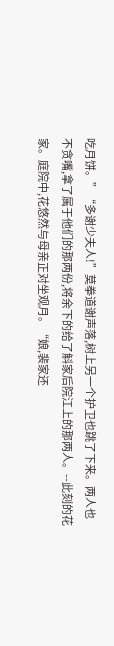吃月饼。”“多谢少夫人!”莫拳道谢声落,树上另一个护卫也跳了下来。两人也不贪嘴,拿了属于他们的那两份,将余下的给了斛家后院江上的那两人。--此刻的花家。庭院中,花悠然与母亲正对坐观月。“娘,裴家还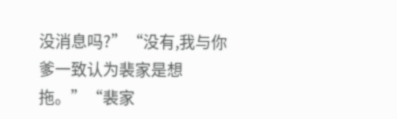没消息吗?”“没有,我与你爹一致认为裴家是想拖。”“裴家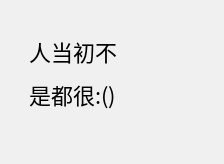人当初不是都很:()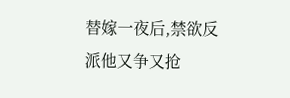替嫁一夜后,禁欲反派他又争又抢